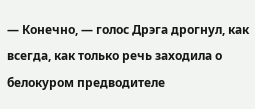— Конечно, — голос Дрэга дрогнул, как всегда, как только речь заходила о белокуром предводителе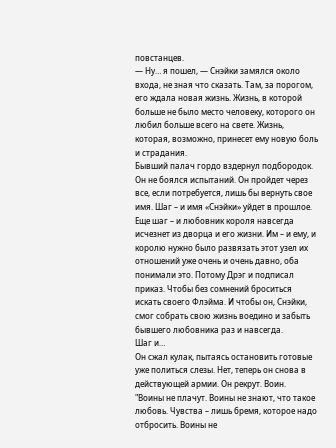повстанцев.
— Ну… я пошел, — Снэйки замялся около входа, не зная что сказать. Там, за порогом, его ждала новая жизнь. Жизнь, в которой больше не было место человеку, которого он любил больше всего на свете. Жизнь, которая, возможно, принесет ему новую боль и страдания.
Бывший палач гордо вздернул подбородок. Он не боялся испытаний. Он пройдет через все, если потребуется, лишь бы вернуть свое имя. Шаг – и имя «Снэйки» уйдет в прошлое. Еще шаг – и любовник короля навсегда исчезнет из дворца и его жизни. Им – и ему, и королю нужно было развязать этот узел их отношений уже очень и очень давно, оба понимали это. Потому Дрэг и подписал приказ. Чтобы без сомнений броситься искать своего Флэйма. И чтобы он, Снэйки, смог собрать свою жизнь воедино и забыть бывшего любовника раз и навсегда.
Шаг и…
Он сжал кулак, пытаясь остановить готовые уже политься слезы. Нет, теперь он снова в действующей армии. Он рекрут. Воин.
"Воины не плачут. Воины не знают, что такое любовь. Чувства – лишь бремя, которое надо отбросить. Воины не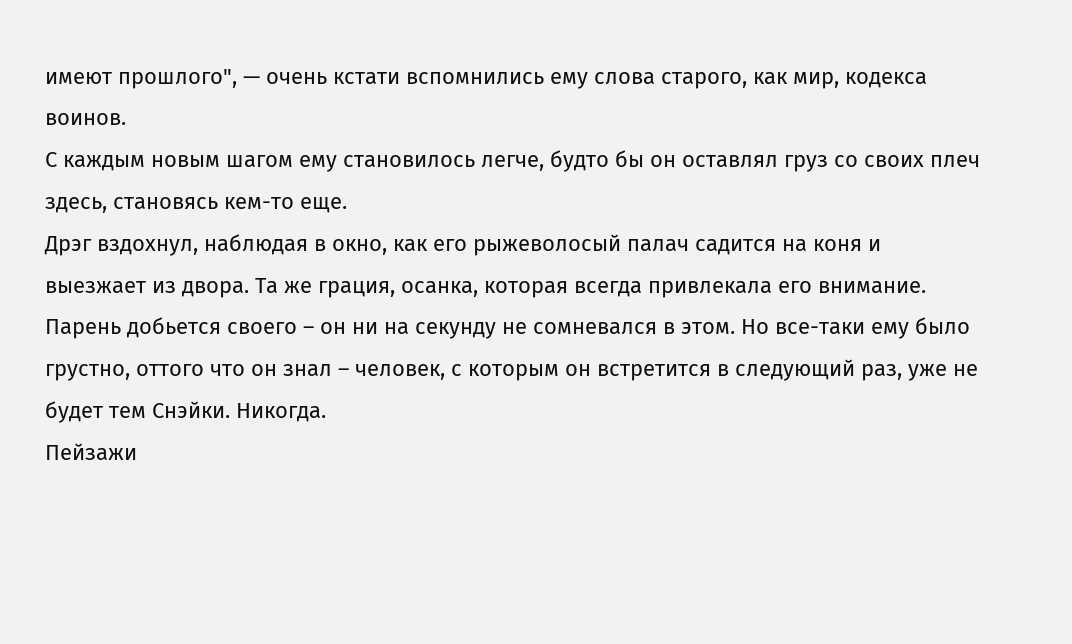имеют прошлого", — очень кстати вспомнились ему слова старого, как мир, кодекса воинов.
С каждым новым шагом ему становилось легче, будто бы он оставлял груз со своих плеч здесь, становясь кем-то еще.
Дрэг вздохнул, наблюдая в окно, как его рыжеволосый палач садится на коня и выезжает из двора. Та же грация, осанка, которая всегда привлекала его внимание. Парень добьется своего – он ни на секунду не сомневался в этом. Но все-таки ему было грустно, оттого что он знал – человек, с которым он встретится в следующий раз, уже не будет тем Снэйки. Никогда.
Пейзажи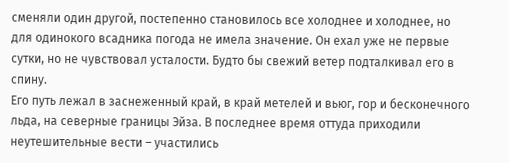сменяли один другой, постепенно становилось все холоднее и холоднее, но для одинокого всадника погода не имела значение. Он ехал уже не первые сутки, но не чувствовал усталости. Будто бы свежий ветер подталкивал его в спину.
Его путь лежал в заснеженный край, в край метелей и вьюг, гор и бесконечного льда, на северные границы Эйза. В последнее время оттуда приходили неутешительные вести – участились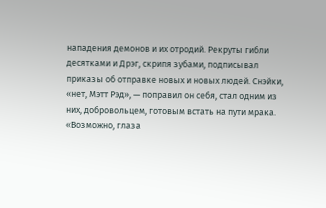нападения демонов и их отродий. Рекруты гибли десятками и Дрэг, скрипя зубами, подписывал приказы об отправке новых и новых людей. Снэйки, «нет, Мэтт Рэд», — поправил он себя, стал одним из них, добровольцем, готовым встать на пути мрака.
«Возможно, глаза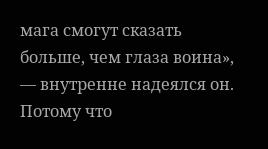мага смогут сказать больше, чем глаза воина», — внутренне надеялся он. Потому что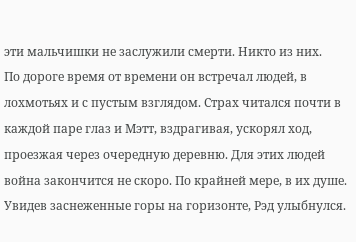эти мальчишки не заслужили смерти. Никто из них.
По дороге время от времени он встречал людей, в лохмотьях и с пустым взглядом. Страх читался почти в каждой паре глаз и Мэтт, вздрагивая, ускорял ход, проезжая через очередную деревню. Для этих людей война закончится не скоро. По крайней мере, в их душе.
Увидев заснеженные горы на горизонте, Рэд улыбнулся.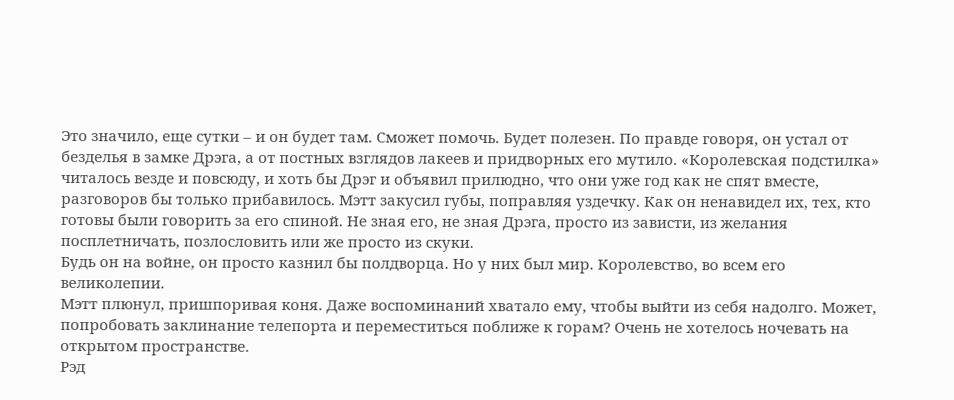Это значило, еще сутки – и он будет там. Сможет помочь. Будет полезен. По правде говоря, он устал от безделья в замке Дрэга, а от постных взглядов лакеев и придворных его мутило. «Королевская подстилка» читалось везде и повсюду, и хоть бы Дрэг и объявил прилюдно, что они уже год как не спят вместе, разговоров бы только прибавилось. Мэтт закусил губы, поправляя уздечку. Как он ненавидел их, тех, кто готовы были говорить за его спиной. Не зная его, не зная Дрэга, просто из зависти, из желания посплетничать, позлословить или же просто из скуки.
Будь он на войне, он просто казнил бы полдворца. Но у них был мир. Королевство, во всем его великолепии.
Мэтт плюнул, пришпоривая коня. Даже воспоминаний хватало ему, чтобы выйти из себя надолго. Может, попробовать заклинание телепорта и переместиться поближе к горам? Очень не хотелось ночевать на открытом пространстве.
Рэд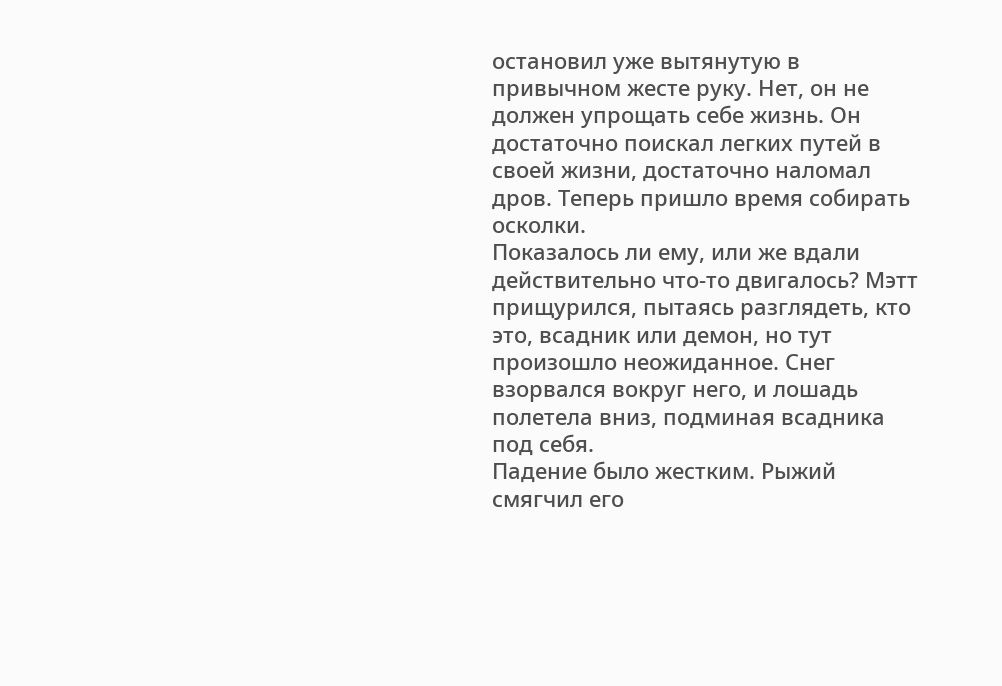остановил уже вытянутую в привычном жесте руку. Нет, он не должен упрощать себе жизнь. Он достаточно поискал легких путей в своей жизни, достаточно наломал дров. Теперь пришло время собирать осколки.
Показалось ли ему, или же вдали действительно что-то двигалось? Мэтт прищурился, пытаясь разглядеть, кто это, всадник или демон, но тут произошло неожиданное. Снег взорвался вокруг него, и лошадь полетела вниз, подминая всадника под себя.
Падение было жестким. Рыжий смягчил его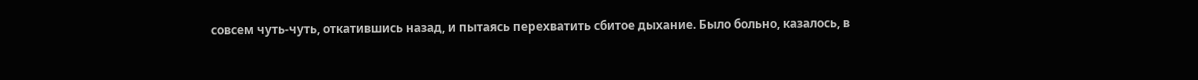совсем чуть-чуть, откатившись назад, и пытаясь перехватить сбитое дыхание. Было больно, казалось, в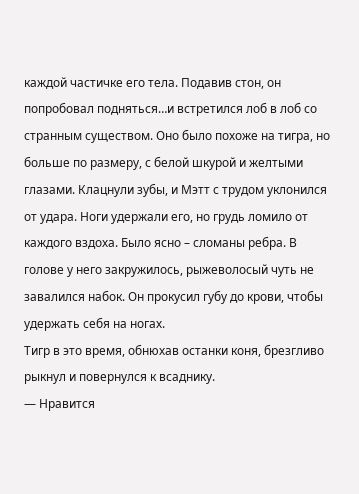каждой частичке его тела. Подавив стон, он попробовал подняться…и встретился лоб в лоб со странным существом. Оно было похоже на тигра, но больше по размеру, с белой шкурой и желтыми глазами. Клацнули зубы, и Мэтт с трудом уклонился от удара. Ноги удержали его, но грудь ломило от каждого вздоха. Было ясно – сломаны ребра. В голове у него закружилось, рыжеволосый чуть не завалился набок. Он прокусил губу до крови, чтобы удержать себя на ногах.
Тигр в это время, обнюхав останки коня, брезгливо рыкнул и повернулся к всаднику.
— Нравится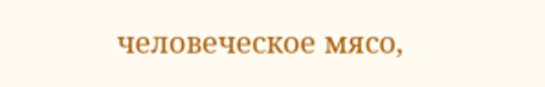человеческое мясо,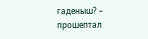гаденыш? – прошептал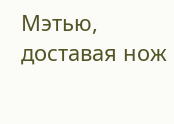Мэтью, доставая нож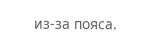из-за пояса.